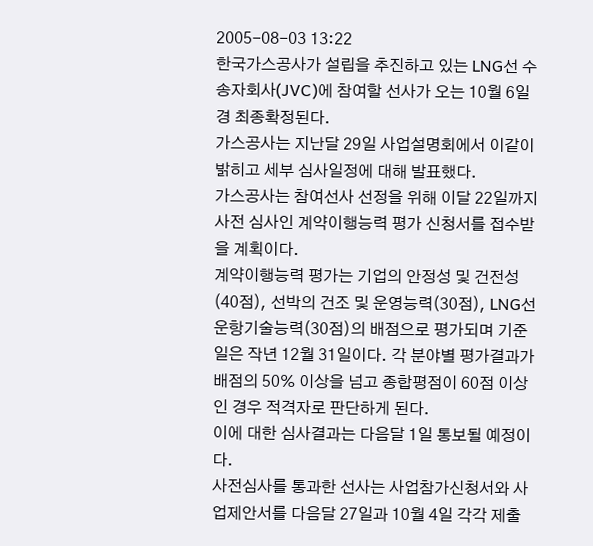2005-08-03 13:22
한국가스공사가 설립을 추진하고 있는 LNG선 수송자회사(JVC)에 참여할 선사가 오는 10월 6일경 최종확정된다.
가스공사는 지난달 29일 사업설명회에서 이같이 밝히고 세부 심사일정에 대해 발표했다.
가스공사는 참여선사 선정을 위해 이달 22일까지 사전 심사인 계약이행능력 평가 신청서를 접수받을 계획이다.
계약이행능력 평가는 기업의 안정성 및 건전성(40점), 선박의 건조 및 운영능력(30점), LNG선 운항기술능력(30점)의 배점으로 평가되며 기준일은 작년 12월 31일이다. 각 분야별 평가결과가 배점의 50% 이상을 넘고 종합평점이 60점 이상인 경우 적격자로 판단하게 된다.
이에 대한 심사결과는 다음달 1일 통보될 예정이다.
사전심사를 통과한 선사는 사업참가신청서와 사업제안서를 다음달 27일과 10월 4일 각각 제출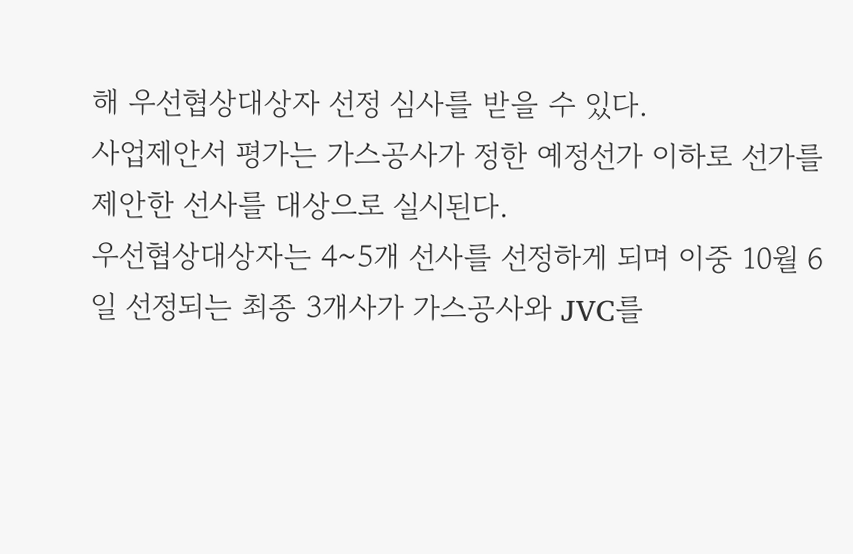해 우선협상대상자 선정 심사를 받을 수 있다.
사업제안서 평가는 가스공사가 정한 예정선가 이하로 선가를 제안한 선사를 대상으로 실시된다.
우선협상대상자는 4~5개 선사를 선정하게 되며 이중 10월 6일 선정되는 최종 3개사가 가스공사와 JVC를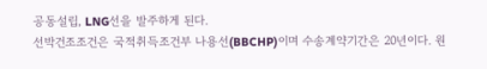공동설립, LNG선을 발주하게 된다.
선박건조조건은 국적취득조건부 나용선(BBCHP)이며 수송계약기간은 20년이다. 원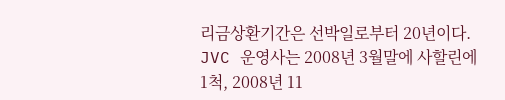리금상환기간은 선박일로부터 20년이다.
JVC 운영사는 2008년 3월말에 사할린에 1척, 2008년 11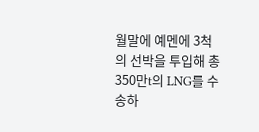월말에 예멘에 3척의 선박을 투입해 총 350만t의 LNG를 수송하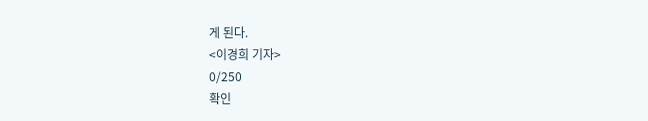게 된다.
<이경희 기자>
0/250
확인